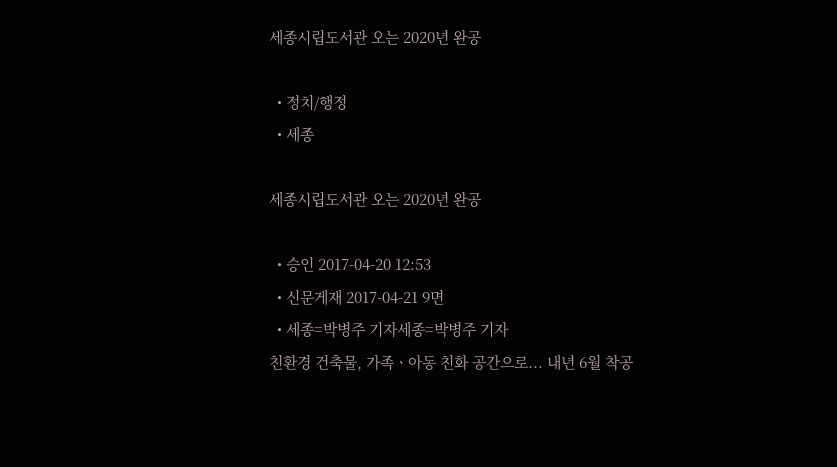세종시립도서관 오는 2020년 완공

  • 정치/행정
  • 세종

세종시립도서관 오는 2020년 완공

  • 승인 2017-04-20 12:53
  • 신문게재 2017-04-21 9면
  • 세종=박병주 기자세종=박병주 기자
친환경 건축물, 가족ㆍ아동 친화 공간으로... 내년 6월 착공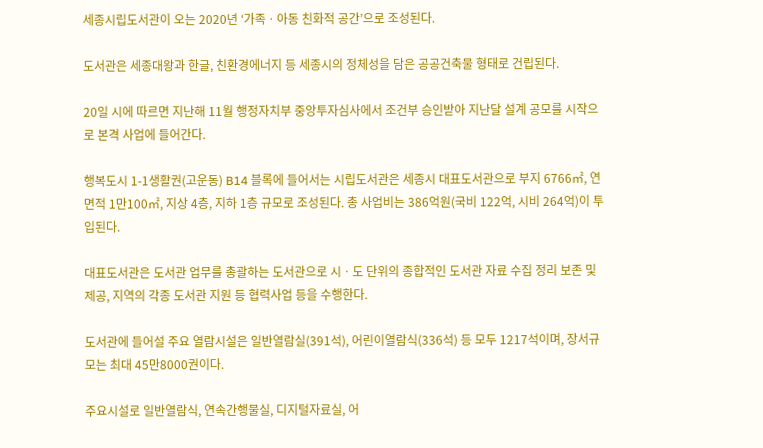세종시립도서관이 오는 2020년 ‘가족ㆍ아동 친화적 공간’으로 조성된다.

도서관은 세종대왕과 한글, 친환경에너지 등 세종시의 정체성을 담은 공공건축물 형태로 건립된다.

20일 시에 따르면 지난해 11월 행정자치부 중앙투자심사에서 조건부 승인받아 지난달 설계 공모를 시작으로 본격 사업에 들어간다.

행복도시 1-1생활권(고운동) B14 블록에 들어서는 시립도서관은 세종시 대표도서관으로 부지 6766㎡, 연면적 1만100㎡, 지상 4층, 지하 1층 규모로 조성된다. 총 사업비는 386억원(국비 122억, 시비 264억)이 투입된다.

대표도서관은 도서관 업무를 총괄하는 도서관으로 시ㆍ도 단위의 종합적인 도서관 자료 수집 정리 보존 및 제공, 지역의 각종 도서관 지원 등 협력사업 등을 수행한다.

도서관에 들어설 주요 열람시설은 일반열람실(391석), 어린이열람식(336석) 등 모두 1217석이며, 장서규모는 최대 45만8000권이다.

주요시설로 일반열람식, 연속간행물실, 디지털자료실, 어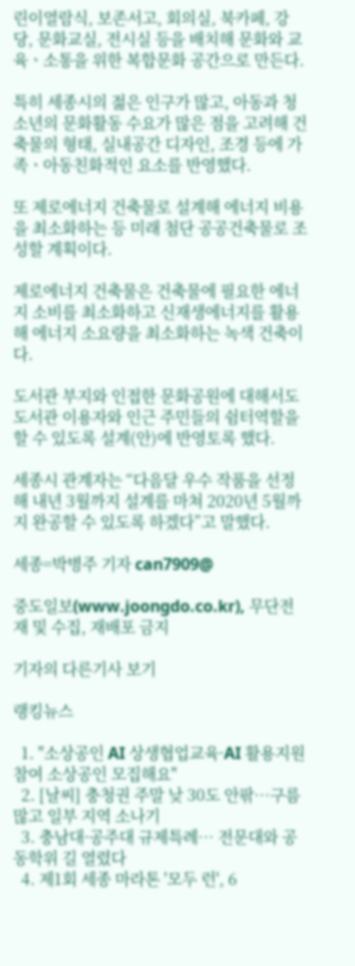린이열람식, 보존서고, 회의실, 북카페, 강당, 문화교실, 전시실 등을 배치해 문화와 교육ㆍ소통을 위한 복합문화 공간으로 만든다.

특히 세종시의 젊은 인구가 많고, 아동과 청소년의 문화활동 수요가 많은 점을 고려해 건축물의 형태, 실내공간 디자인, 조경 등에 가족ㆍ아동친화적인 요소를 반영했다.

또 제로에너지 건축물로 설계해 에너지 비용을 최소화하는 등 미래 첨단 공공건축물로 조성할 계획이다.

제로에너지 건축물은 건축물에 필요한 에너지 소비를 최소화하고 신재생에너지를 활용해 에너지 소요량을 최소화하는 녹색 건축이다.

도서관 부지와 인접한 문화공원에 대해서도 도서관 이용자와 인근 주민들의 쉼터역할을 할 수 있도록 설계(안)에 반영토록 했다.

세종시 관계자는 “다음달 우수 작품을 선정해 내년 3월까지 설계를 마쳐 2020년 5월까지 완공할 수 있도록 하겠다”고 말했다.

세종=박병주 기자 can7909@

중도일보(www.joongdo.co.kr), 무단전재 및 수집, 재배포 금지

기자의 다른기사 보기

랭킹뉴스

  1. "소상공인 AI 상생협업교육·AI 활용지원 참여 소상공인 모집해요"
  2. [날씨] 충청권 주말 낮 30도 안팎…구름 많고 일부 지역 소나기
  3. 충남대·공주대 규제특례… 전문대와 공동학위 길 열렸다
  4. 제1회 세종 마라톤 '모두 런', 6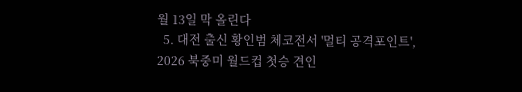월 13일 막 올린다
  5. 대전 출신 황인범 체코전서 '멀티 공격포인트', 2026 북중미 월드컵 첫승 견인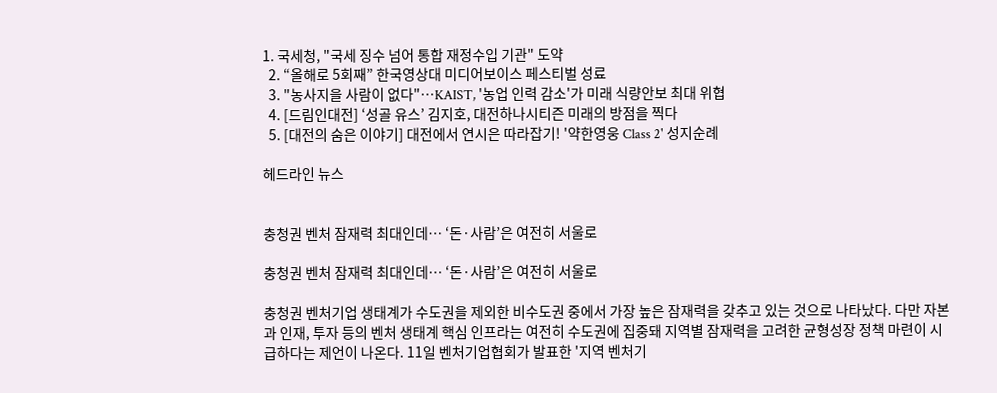1. 국세청, "국세 징수 넘어 통합 재정수입 기관" 도약
  2. “올해로 5회째” 한국영상대 미디어보이스 페스티벌 성료
  3. "농사지을 사람이 없다"…KAIST, '농업 인력 감소'가 미래 식량안보 최대 위협
  4. [드림인대전] ‘성골 유스’ 김지호, 대전하나시티즌 미래의 방점을 찍다
  5. [대전의 숨은 이야기] 대전에서 연시은 따라잡기! '약한영웅 Class 2' 성지순례

헤드라인 뉴스


충청권 벤처 잠재력 최대인데… ‘돈·사람’은 여전히 서울로

충청권 벤처 잠재력 최대인데… ‘돈·사람’은 여전히 서울로

충청권 벤처기업 생태계가 수도권을 제외한 비수도권 중에서 가장 높은 잠재력을 갖추고 있는 것으로 나타났다. 다만 자본과 인재, 투자 등의 벤처 생태계 핵심 인프라는 여전히 수도권에 집중돼 지역별 잠재력을 고려한 균형성장 정책 마련이 시급하다는 제언이 나온다. 11일 벤처기업협회가 발표한 '지역 벤처기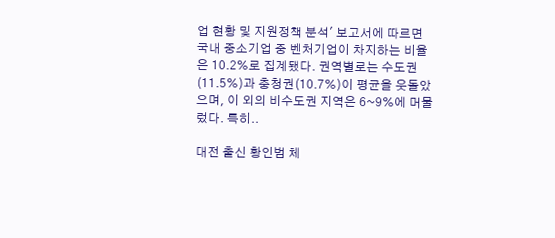업 현황 및 지원정책 분석' 보고서에 따르면 국내 중소기업 중 벤처기업이 차지하는 비율은 10.2%로 집계됐다. 권역별로는 수도권(11.5%)과 충청권(10.7%)이 평균을 웃돌았으며, 이 외의 비수도권 지역은 6~9%에 머물렀다. 특히..

대전 출신 황인범 체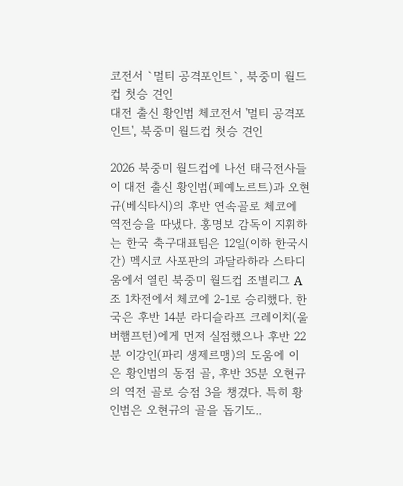코전서 `멀티 공격포인트`, 북중미 월드컵 첫승 견인
대전 출신 황인범 체코전서 '멀티 공격포인트', 북중미 월드컵 첫승 견인

2026 북중미 월드컵에 나선 태극전사들이 대전 출신 황인범(페예노르트)과 오현규(베식타시)의 후반 연속골로 체코에 역전승을 따냈다. 홍명보 감독이 지휘하는 한국 축구대표팀은 12일(이하 한국시간) 멕시코 사포판의 과달라하라 스타디움에서 열린 북중미 월드컵 조별리그 A조 1차전에서 체코에 2-1로 승리했다. 한국은 후반 14분 라디슬라프 크레이치(울버햄프턴)에게 먼저 실점했으나 후반 22분 이강인(파리 생제르맹)의 도움에 이은 황인범의 동점 골, 후반 35분 오현규의 역전 골로 승점 3을 챙겼다. 특히 황인범은 오현규의 골을 돕기도..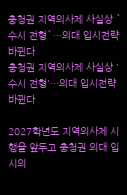충청권 지역의사제 사실상 `수시 전형`…의대 입시전략 바뀐다
충청권 지역의사제 사실상 '수시 전형'…의대 입시전략 바뀐다

2027학년도 지역의사제 시행을 앞두고 충청권 의대 입시의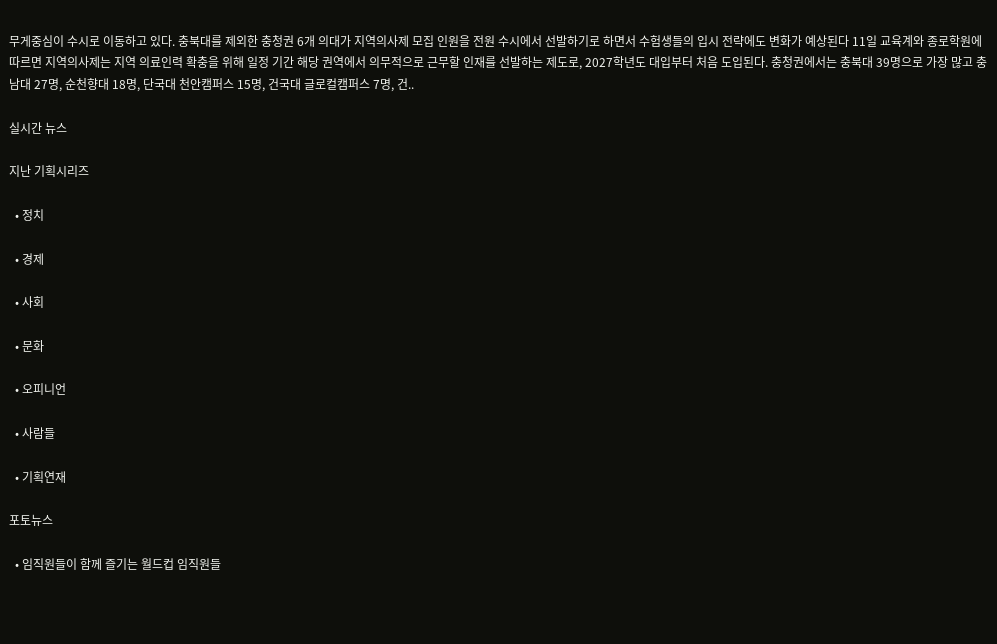무게중심이 수시로 이동하고 있다. 충북대를 제외한 충청권 6개 의대가 지역의사제 모집 인원을 전원 수시에서 선발하기로 하면서 수험생들의 입시 전략에도 변화가 예상된다 11일 교육계와 종로학원에 따르면 지역의사제는 지역 의료인력 확충을 위해 일정 기간 해당 권역에서 의무적으로 근무할 인재를 선발하는 제도로, 2027학년도 대입부터 처음 도입된다. 충청권에서는 충북대 39명으로 가장 많고 충남대 27명, 순천향대 18명, 단국대 천안캠퍼스 15명, 건국대 글로컬캠퍼스 7명, 건..

실시간 뉴스

지난 기획시리즈

  • 정치

  • 경제

  • 사회

  • 문화

  • 오피니언

  • 사람들

  • 기획연재

포토뉴스

  • 임직원들이 함께 즐기는 월드컵 임직원들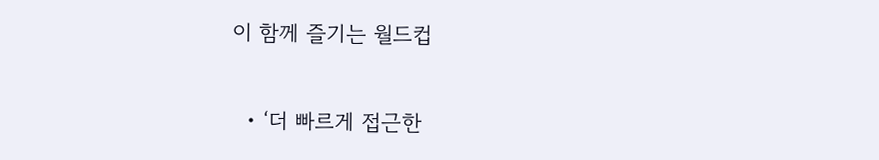이 함께 즐기는 월드컵

  • ‘더 빠르게 접근한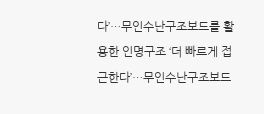다’…무인수난구조보드를 활용한 인명구조 ‘더 빠르게 접근한다’…무인수난구조보드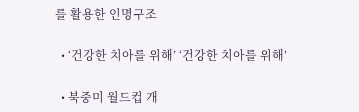를 활용한 인명구조

  • ‘건강한 치아를 위해’ ‘건강한 치아를 위해’

  • 북중미 월드컵 개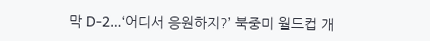막 D-2…‘어디서 응원하지?’ 북중미 월드컵 개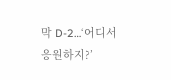막 D-2…‘어디서 응원하지?’